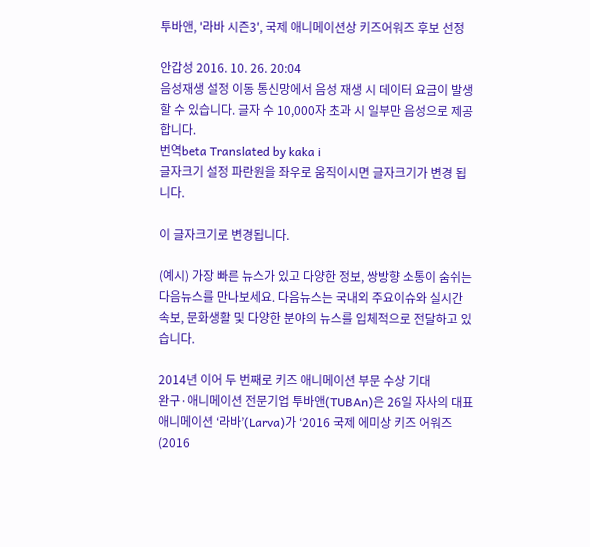투바앤, '라바 시즌3', 국제 애니메이션상 키즈어워즈 후보 선정

안갑성 2016. 10. 26. 20:04
음성재생 설정 이동 통신망에서 음성 재생 시 데이터 요금이 발생할 수 있습니다. 글자 수 10,000자 초과 시 일부만 음성으로 제공합니다.
번역beta Translated by kaka i
글자크기 설정 파란원을 좌우로 움직이시면 글자크기가 변경 됩니다.

이 글자크기로 변경됩니다.

(예시) 가장 빠른 뉴스가 있고 다양한 정보, 쌍방향 소통이 숨쉬는 다음뉴스를 만나보세요. 다음뉴스는 국내외 주요이슈와 실시간 속보, 문화생활 및 다양한 분야의 뉴스를 입체적으로 전달하고 있습니다.

2014년 이어 두 번째로 키즈 애니메이션 부문 수상 기대
완구·애니메이션 전문기업 투바앤(TUBAn)은 26일 자사의 대표 애니메이션 ‘라바’(Larva)가 ‘2016 국제 에미상 키즈 어워즈(2016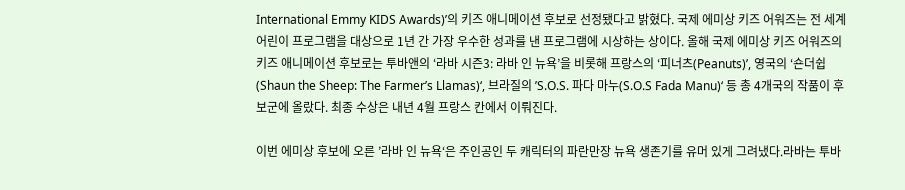International Emmy KIDS Awards)’의 키즈 애니메이션 후보로 선정됐다고 밝혔다. 국제 에미상 키즈 어워즈는 전 세계 어린이 프로그램을 대상으로 1년 간 가장 우수한 성과를 낸 프로그램에 시상하는 상이다. 올해 국제 에미상 키즈 어워즈의 키즈 애니메이션 후보로는 투바앤의 ‘라바 시즌3: 라바 인 뉴욕’을 비롯해 프랑스의 ‘피너츠(Peanuts)’, 영국의 ‘숀더쉽(Shaun the Sheep: The Farmer’s Llamas)‘, 브라질의 ’S.O.S. 파다 마누(S.O.S Fada Manu)‘ 등 총 4개국의 작품이 후보군에 올랐다. 최종 수상은 내년 4월 프랑스 칸에서 이뤄진다.

이번 에미상 후보에 오른 ’라바 인 뉴욕‘은 주인공인 두 캐릭터의 파란만장 뉴욕 생존기를 유머 있게 그려냈다.라바는 투바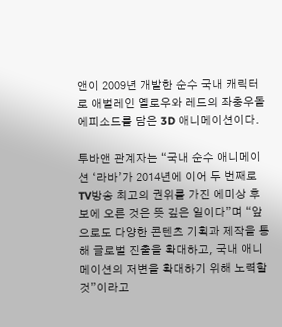앤이 2009년 개발한 순수 국내 캐릭터로 애벌레인 옐로우와 레드의 좌충우돌 에피소드를 담은 3D 애니메이션이다.

투바앤 관계자는 “국내 순수 애니메이션 ‘라바’가 2014년에 이어 두 번째로 TV방송 최고의 권위를 가진 에미상 후보에 오른 것은 뜻 깊은 일이다”며 “앞으로도 다양한 콘텐츠 기획과 제작을 통해 글로벌 진출을 확대하고, 국내 애니메이션의 저변을 확대하기 위해 노력할 것”이라고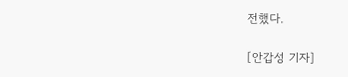전했다.

[안갑성 기자]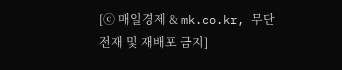[ⓒ 매일경제 & mk.co.kr, 무단전재 및 재배포 금지]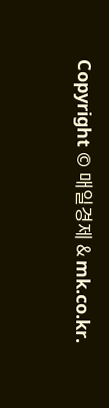Copyright © 매일경제 & mk.co.kr.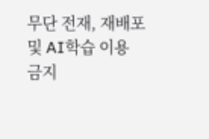무단 전재, 재배포 및 AI학습 이용 금지